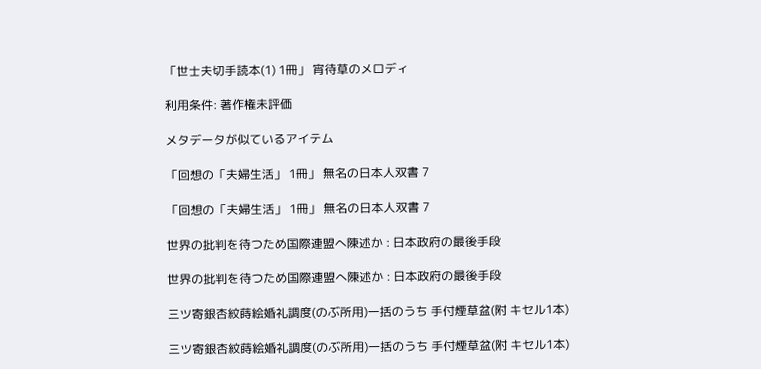「世士夫切手読本(1) 1冊」 宵待草のメロディ

利用条件: 著作権未評価

メタデータが似ているアイテム

「回想の「夫婦生活」 1冊」 無名の日本人双書 7

「回想の「夫婦生活」 1冊」 無名の日本人双書 7

世界の批判を待つため国際連盟へ陳述か : 日本政府の最後手段

世界の批判を待つため国際連盟へ陳述か : 日本政府の最後手段

三ツ寄銀杏紋蒔絵婚礼調度(のぶ所用)一括のうち 手付煙草盆(附 キセル1本)

三ツ寄銀杏紋蒔絵婚礼調度(のぶ所用)一括のうち 手付煙草盆(附 キセル1本)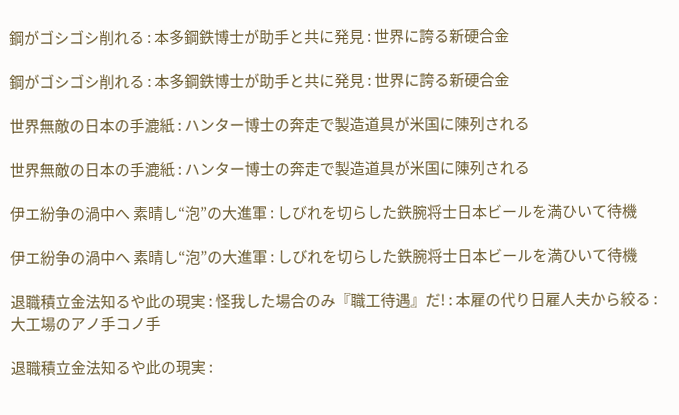鋼がゴシゴシ削れる : 本多鋼鉄博士が助手と共に発見 : 世界に誇る新硬合金

鋼がゴシゴシ削れる : 本多鋼鉄博士が助手と共に発見 : 世界に誇る新硬合金

世界無敵の日本の手漉紙 : ハンター博士の奔走で製造道具が米国に陳列される

世界無敵の日本の手漉紙 : ハンター博士の奔走で製造道具が米国に陳列される

伊エ紛争の渦中へ 素晴し“泡”の大進軍 : しびれを切らした鉄腕将士日本ビールを満ひいて待機

伊エ紛争の渦中へ 素晴し“泡”の大進軍 : しびれを切らした鉄腕将士日本ビールを満ひいて待機

退職積立金法知るや此の現実 : 怪我した場合のみ『職工待遇』だ! : 本雇の代り日雇人夫から絞る : 大工場のアノ手コノ手

退職積立金法知るや此の現実 :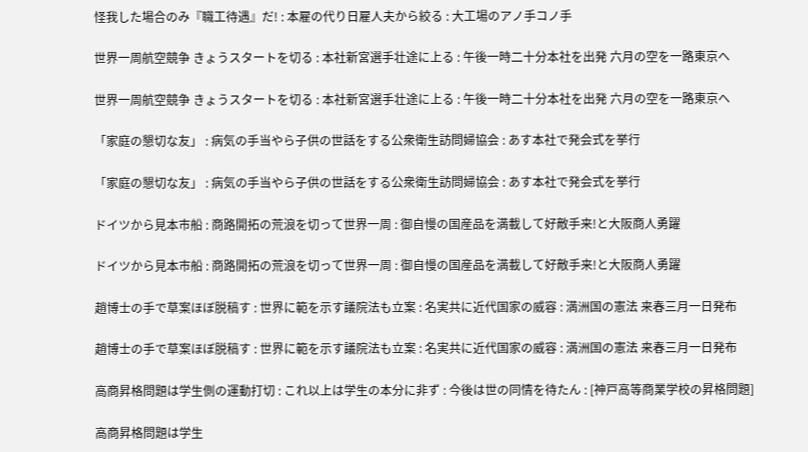怪我した場合のみ『職工待遇』だ! : 本雇の代り日雇人夫から絞る : 大工場のアノ手コノ手

世界一周航空競争 きょうスタートを切る : 本社新宮選手壮途に上る : 午後一時二十分本社を出発 六月の空を一路東京へ

世界一周航空競争 きょうスタートを切る : 本社新宮選手壮途に上る : 午後一時二十分本社を出発 六月の空を一路東京へ

「家庭の懇切な友」 : 病気の手当やら子供の世話をする公衆衛生訪問婦協会 : あす本社で発会式を挙行

「家庭の懇切な友」 : 病気の手当やら子供の世話をする公衆衛生訪問婦協会 : あす本社で発会式を挙行

ドイツから見本市船 : 商路開拓の荒浪を切って世界一周 : 御自慢の国産品を満載して好敵手来!と大阪商人勇躍

ドイツから見本市船 : 商路開拓の荒浪を切って世界一周 : 御自慢の国産品を満載して好敵手来!と大阪商人勇躍

趙博士の手で草案ほぼ脱稿す : 世界に範を示す議院法も立案 : 名実共に近代国家の威容 : 満洲国の憲法 来春三月一日発布

趙博士の手で草案ほぼ脱稿す : 世界に範を示す議院法も立案 : 名実共に近代国家の威容 : 満洲国の憲法 来春三月一日発布

高商昇格問題は学生側の運動打切 : これ以上は学生の本分に非ず : 今後は世の同情を待たん : [神戸高等商業学校の昇格問題]

高商昇格問題は学生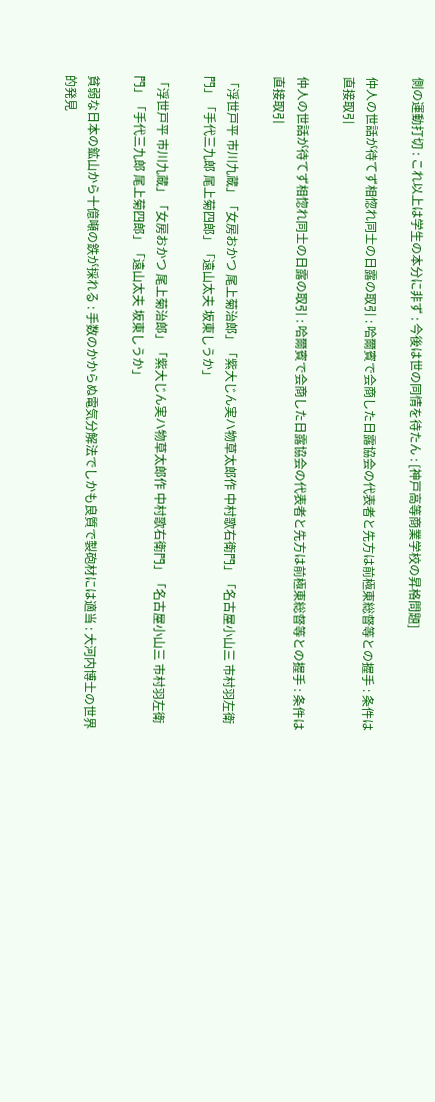側の運動打切 : これ以上は学生の本分に非ず : 今後は世の同情を待たん : [神戸高等商業学校の昇格問題]

仲人の世話が待てず相惚れ同士の日露の取引 : 哈爾賓で会商した日露協会の代表者と先方は前極東総督等との握手 : 条件は直接取引

仲人の世話が待てず相惚れ同士の日露の取引 : 哈爾賓で会商した日露協会の代表者と先方は前極東総督等との握手 : 条件は直接取引

「浮世戸平 市川九蔵」「女房おかつ 尾上菊治郎」「紫大じん実ハ物草太郎作 中村歌右衛門」「名古屋小山三 市村羽左衛門」「手代三九郎 尾上菊四郎」「遠山太夫 坂東しうか」

「浮世戸平 市川九蔵」「女房おかつ 尾上菊治郎」「紫大じん実ハ物草太郎作 中村歌右衛門」「名古屋小山三 市村羽左衛門」「手代三九郎 尾上菊四郎」「遠山太夫 坂東しうか」

貧弱な日本の鉱山から十億噸の鉄が採れる : 手数のかからぬ電気分解法でしかも良質で製砲材には適当 : 大河内博士の世界的発見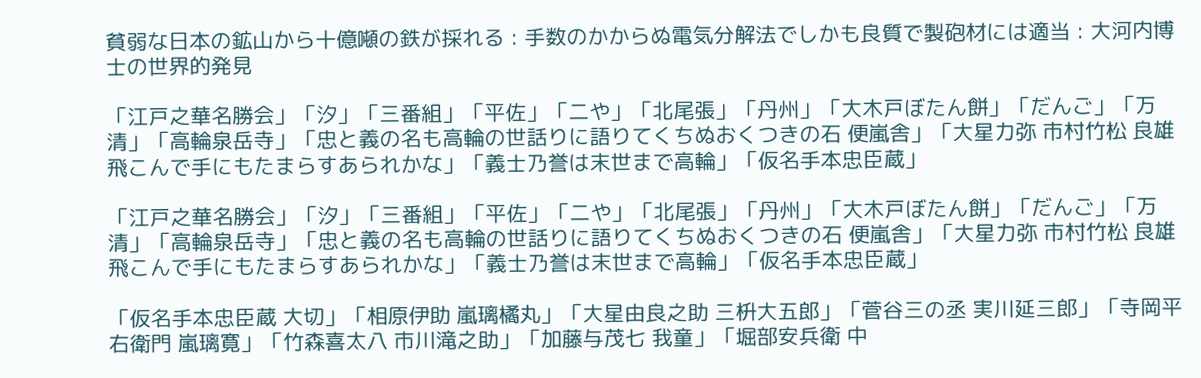貧弱な日本の鉱山から十億噸の鉄が採れる : 手数のかからぬ電気分解法でしかも良質で製砲材には適当 : 大河内博士の世界的発見

「江戸之華名勝会」「汐」「三番組」「平佐」「二や」「北尾張」「丹州」「大木戸ぼたん餅」「だんご」「万清」「高輪泉岳寺」「忠と義の名も高輪の世話りに語りてくちぬおくつきの石 便嵐舎」「大星力弥 市村竹松 良雄 飛こんで手にもたまらすあられかな」「義士乃誉は末世まで高輪」「仮名手本忠臣蔵」

「江戸之華名勝会」「汐」「三番組」「平佐」「二や」「北尾張」「丹州」「大木戸ぼたん餅」「だんご」「万清」「高輪泉岳寺」「忠と義の名も高輪の世話りに語りてくちぬおくつきの石 便嵐舎」「大星力弥 市村竹松 良雄 飛こんで手にもたまらすあられかな」「義士乃誉は末世まで高輪」「仮名手本忠臣蔵」

「仮名手本忠臣蔵 大切」「相原伊助 嵐璃橘丸」「大星由良之助 三枡大五郎」「菅谷三の丞 実川延三郎」「寺岡平右衛門 嵐璃寛」「竹森喜太八 市川滝之助」「加藤与茂七 我童」「堀部安兵衛 中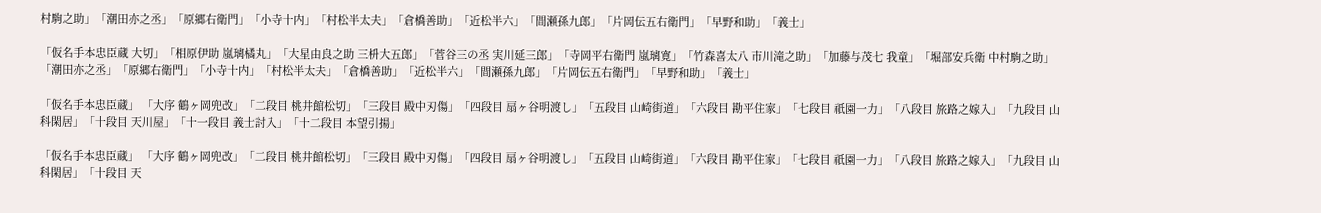村駒之助」「潮田亦之丞」「原郷右衛門」「小寺十内」「村松半太夫」「倉橋善助」「近松半六」「間瀬孫九郎」「片岡伝五右衛門」「早野和助」「義士」

「仮名手本忠臣蔵 大切」「相原伊助 嵐璃橘丸」「大星由良之助 三枡大五郎」「菅谷三の丞 実川延三郎」「寺岡平右衛門 嵐璃寛」「竹森喜太八 市川滝之助」「加藤与茂七 我童」「堀部安兵衛 中村駒之助」「潮田亦之丞」「原郷右衛門」「小寺十内」「村松半太夫」「倉橋善助」「近松半六」「間瀬孫九郎」「片岡伝五右衛門」「早野和助」「義士」

「仮名手本忠臣蔵」 「大序 鶴ヶ岡兜改」「二段目 桃井館松切」「三段目 殿中刃傷」「四段目 扇ヶ谷明渡し」「五段目 山崎街道」「六段目 勘平住家」「七段目 祇園一力」「八段目 旅路之嫁入」「九段目 山科閑居」「十段目 天川屋」「十一段目 義士討入」「十二段目 本望引揚」

「仮名手本忠臣蔵」 「大序 鶴ヶ岡兜改」「二段目 桃井館松切」「三段目 殿中刃傷」「四段目 扇ヶ谷明渡し」「五段目 山崎街道」「六段目 勘平住家」「七段目 祇園一力」「八段目 旅路之嫁入」「九段目 山科閑居」「十段目 天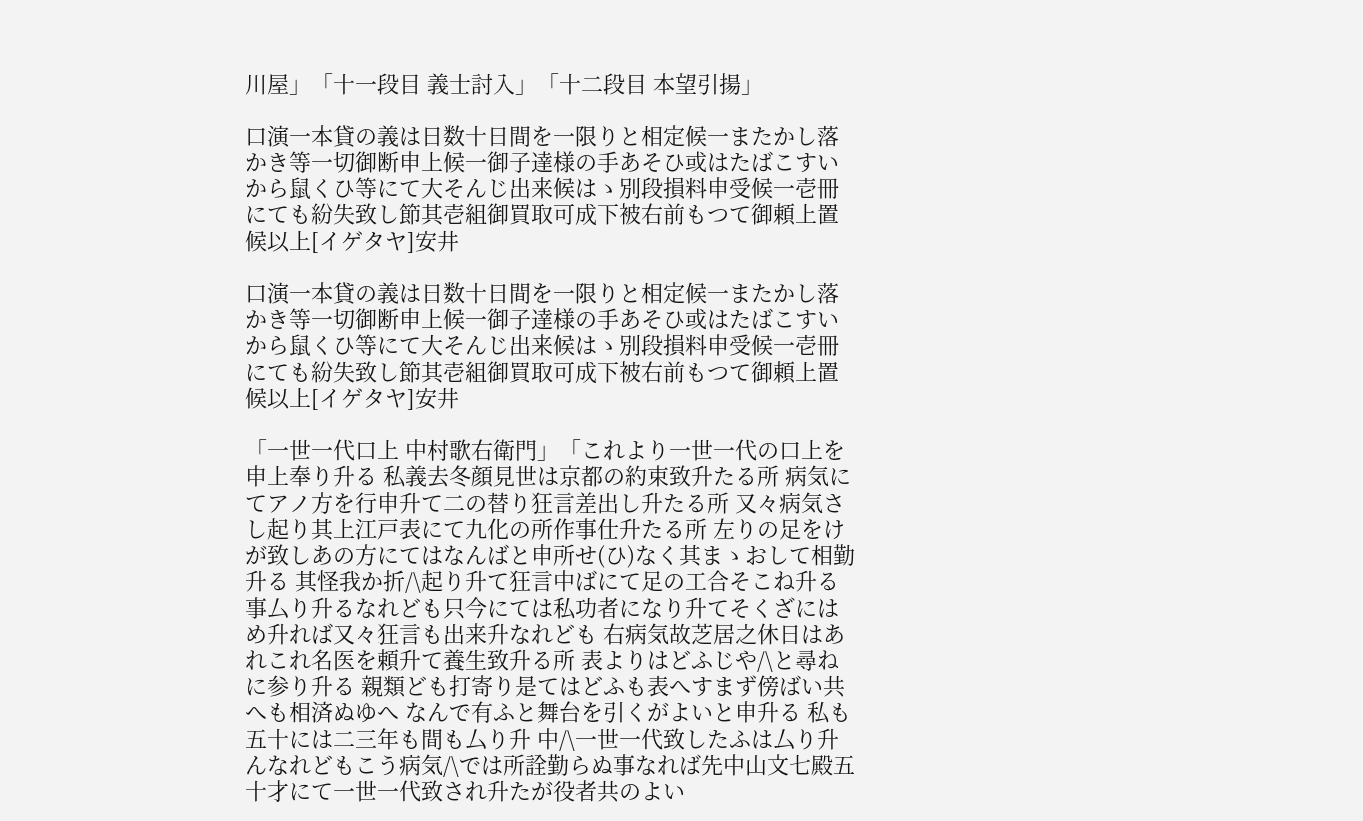川屋」「十一段目 義士討入」「十二段目 本望引揚」

口演一本貸の義は日数十日間を一限りと相定候一またかし落かき等一切御断申上候一御子達様の手あそひ或はたばこすいから鼠くひ等にて大そんじ出来候はゝ別段損料申受候一壱冊にても紛失致し節其壱組御買取可成下被右前もつて御頼上置候以上[イゲタヤ]安井

口演一本貸の義は日数十日間を一限りと相定候一またかし落かき等一切御断申上候一御子達様の手あそひ或はたばこすいから鼠くひ等にて大そんじ出来候はゝ別段損料申受候一壱冊にても紛失致し節其壱組御買取可成下被右前もつて御頼上置候以上[イゲタヤ]安井

「一世一代口上 中村歌右衛門」「これより一世一代の口上を申上奉り升る 私義去冬顔見世は京都の約束致升たる所 病気にてアノ方を行申升て二の替り狂言差出し升たる所 又々病気さし起り其上江戸表にて九化の所作事仕升たる所 左りの足をけが致しあの方にてはなんばと申所せ(ひ)なく其まゝおして相勤升る 其怪我か折/\起り升て狂言中ばにて足の工合そこね升る事厶り升るなれども只今にては私功者になり升てそくざにはめ升れば又々狂言も出来升なれども 右病気故芝居之休日はあれこれ名医を頼升て養生致升る所 表よりはどふじや/\と尋ねに参り升る 親類ども打寄り是てはどふも表へすまず傍ばい共へも相済ぬゆへ なんで有ふと舞台を引くがよいと申升る 私も五十には二三年も間も厶り升 中/\一世一代致したふは厶り升んなれどもこう病気/\では所詮勤らぬ事なれば先中山文七殿五十才にて一世一代致され升たが役者共のよい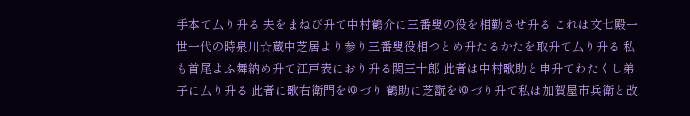手本て厶り升る 夫をまねび升て中村鶴介に三番叟の役を相勤させ升る これは文七殿一世一代の時泉川☆蔵中芝居より参り三番叟役相つとめ升たるかたを取升て厶り升る 私も首尾よふ舞納め升て江戸表におり升る関三十郎 此者は中村歌助と申升てわたくし弟子に厶り升る 此者に歌右衛門をゆづり 鶴助に芝翫をゆづり升て私は加賀屋市兵衛と改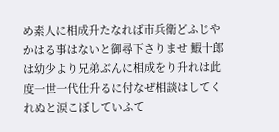め素人に相成升たなれば市兵衛どふじやかはる事はないと御尋下さりませ 鰕十郎は幼少より兄弟ぶんに相成をり升れは此度一世一代仕升るに付なぜ相談はしてくれぬと涙こぼしていふて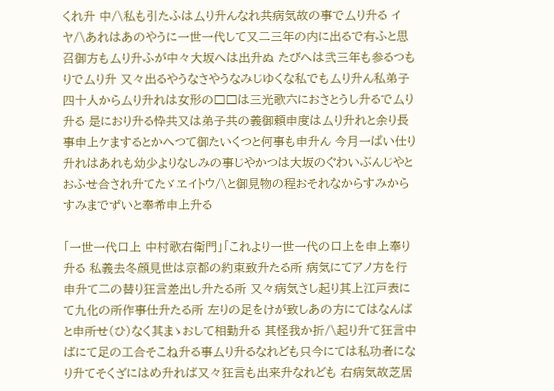くれ升 中/\私も引たふは厶り升んなれ共病気故の事で厶り升る イヤ/\あれはあのやうに一世一代して又二三年の内に出るで有ふと思召御方も厶り升ふが中々大坂へは出升ぬ たびへは弐三年も参るつもりで厶り升 又々出るやうなさやうなみじゆくな私でも厶り升ん私弟子四十人から厶り升れは女形の□□は三光歌六におさとうし升るで厶り升る 是におり升る忰共又は弟子共の義御頼申度は厶り升れと余り長事申上ケまするとかへつて御たいくつと何事も申升ん 今月一ぱい仕り升れはあれも幼少よりなしみの事じやかつは大坂のぐわいぶんじやとおふせ合され升てたゞヱイトウ/\と御見物の程おそれなからすみからすみまでずいと奉希申上升る

「一世一代口上 中村歌右衛門」「これより一世一代の口上を申上奉り升る 私義去冬顔見世は京都の約束致升たる所 病気にてアノ方を行申升て二の替り狂言差出し升たる所 又々病気さし起り其上江戸表にて九化の所作事仕升たる所 左りの足をけが致しあの方にてはなんばと申所せ(ひ)なく其まゝおして相勤升る 其怪我か折/\起り升て狂言中ばにて足の工合そこね升る事厶り升るなれども只今にては私功者になり升てそくざにはめ升れば又々狂言も出来升なれども 右病気故芝居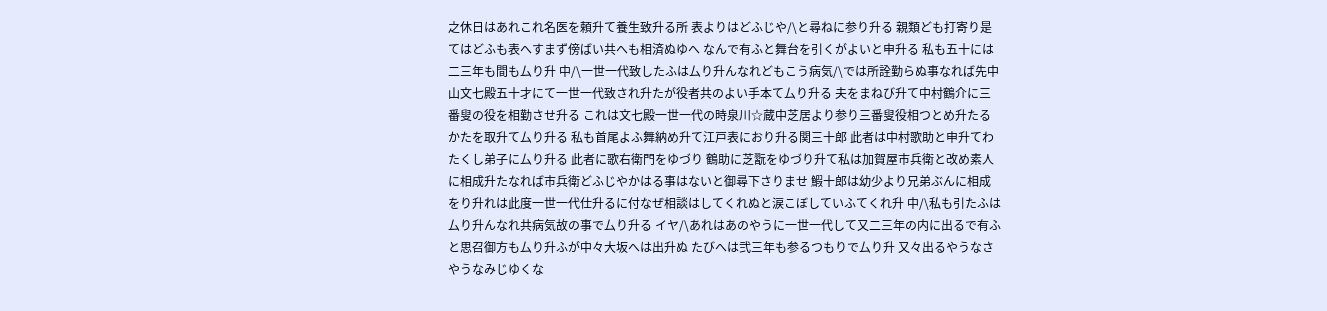之休日はあれこれ名医を頼升て養生致升る所 表よりはどふじや/\と尋ねに参り升る 親類ども打寄り是てはどふも表へすまず傍ばい共へも相済ぬゆへ なんで有ふと舞台を引くがよいと申升る 私も五十には二三年も間も厶り升 中/\一世一代致したふは厶り升んなれどもこう病気/\では所詮勤らぬ事なれば先中山文七殿五十才にて一世一代致され升たが役者共のよい手本て厶り升る 夫をまねび升て中村鶴介に三番叟の役を相勤させ升る これは文七殿一世一代の時泉川☆蔵中芝居より参り三番叟役相つとめ升たるかたを取升て厶り升る 私も首尾よふ舞納め升て江戸表におり升る関三十郎 此者は中村歌助と申升てわたくし弟子に厶り升る 此者に歌右衛門をゆづり 鶴助に芝翫をゆづり升て私は加賀屋市兵衛と改め素人に相成升たなれば市兵衛どふじやかはる事はないと御尋下さりませ 鰕十郎は幼少より兄弟ぶんに相成をり升れは此度一世一代仕升るに付なぜ相談はしてくれぬと涙こぼしていふてくれ升 中/\私も引たふは厶り升んなれ共病気故の事で厶り升る イヤ/\あれはあのやうに一世一代して又二三年の内に出るで有ふと思召御方も厶り升ふが中々大坂へは出升ぬ たびへは弐三年も参るつもりで厶り升 又々出るやうなさやうなみじゆくな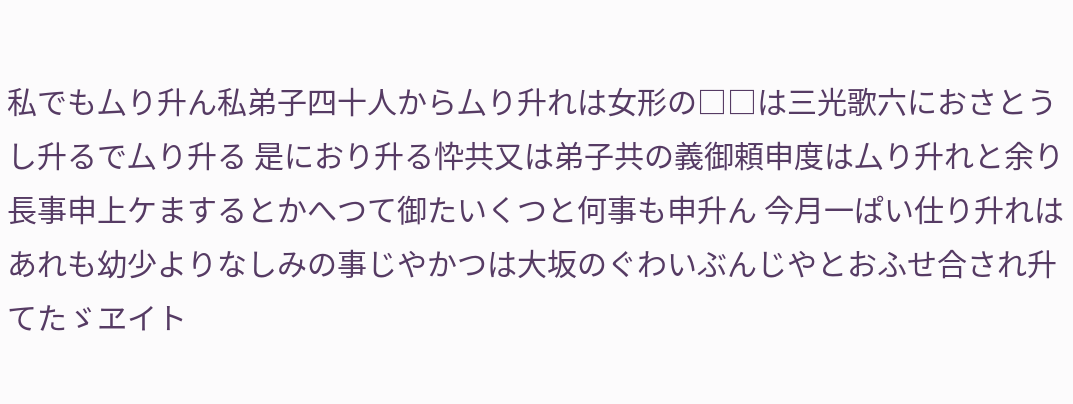私でも厶り升ん私弟子四十人から厶り升れは女形の□□は三光歌六におさとうし升るで厶り升る 是におり升る忰共又は弟子共の義御頼申度は厶り升れと余り長事申上ケまするとかへつて御たいくつと何事も申升ん 今月一ぱい仕り升れはあれも幼少よりなしみの事じやかつは大坂のぐわいぶんじやとおふせ合され升てたゞヱイト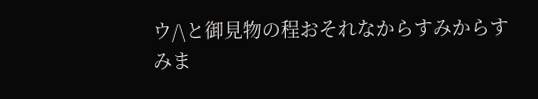ウ/\と御見物の程おそれなからすみからすみま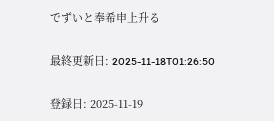でずいと奉希申上升る

最終更新日: 2025-11-18T01:26:50

登録日: 2025-11-19